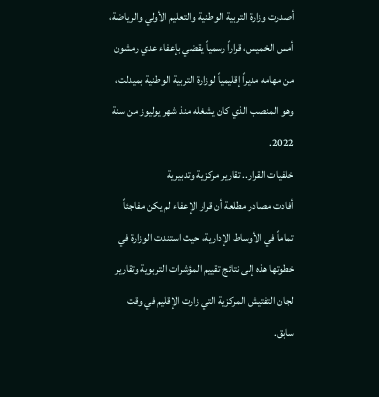أصدرت وزارة التربية الوطنية والتعليم الأولي والرياضة، أمس الخميس، قراراً رسمياً يقضي بإعفاء عدي رمشون من مهامه مديراً إقليمياً لوزارة التربية الوطنية بميدلت، وهو المنصب الذي كان يشغله منذ شهر يوليوز من سنة 2022.
خلفيات القرار.. تقارير مركزية وتدبيرية
أفادت مصادر مطلعة أن قرار الإعفاء لم يكن مفاجئاً تماماً في الأوساط الإدارية، حيث استندت الوزارة في خطوتها هذه إلى نتائج تقييم المؤشرات التربوية وتقارير لجان التفتيش المركزية التي زارت الإقليم في وقت سابق.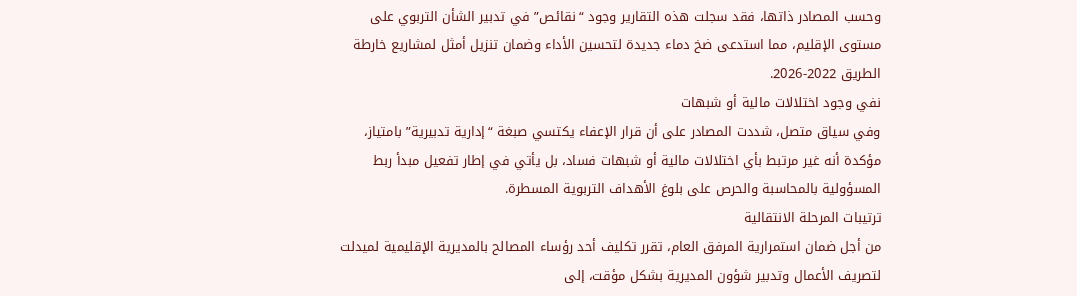وحسب المصادر ذاتها، فقد سجلت هذه التقارير وجود “نقائص” في تدبير الشأن التربوي على مستوى الإقليم، مما استدعى ضخ دماء جديدة لتحسين الأداء وضمان تنزيل أمثل لمشاريع خارطة الطريق 2022-2026.
نفي وجود اختلالات مالية أو شبهات
وفي سياق متصل، شددت المصادر على أن قرار الإعفاء يكتسي صبغة “إدارية تدبيرية” بامتياز، مؤكدة أنه غير مرتبط بأي اختلالات مالية أو شبهات فساد، بل يأتي في إطار تفعيل مبدأ ربط المسؤولية بالمحاسبة والحرص على بلوغ الأهداف التربوية المسطرة.
ترتيبات المرحلة الانتقالية
من أجل ضمان استمرارية المرفق العام، تقرر تكليف أحد رؤساء المصالح بالمديرية الإقليمية لميدلت لتصريف الأعمال وتدبير شؤون المديرية بشكل مؤقت، إلى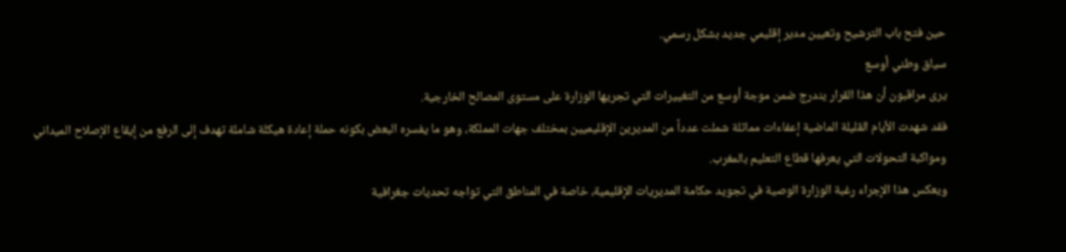حين فتح باب الترشيح وتعيين مدير إقليمي جديد بشكل رسمي.
سياق وطني أوسع
يرى مراقبون أن هذا القرار يندرج ضمن موجة أوسع من التغييرات التي تجريها الوزارة على مستوى المصالح الخارجية.
فقد شهدت الأيام القليلة الماضية إعفاءات مماثلة شملت عدداً من المديرين الإقليميين بمختلف جهات المملكة، وهو ما يفسره البعض بكونه حملة إعادة هيكلة شاملة تهدف إلى الرفع من إيقاع الإصلاح الميداني ومواكبة التحولات التي يعرفها قطاع التعليم بالمغرب.
ويعكس هذا الإجراء رغبة الوزارة الوصية في تجويد حكامة المديريات الإقليمية، خاصة في المناطق التي تواجه تحديات جغرافية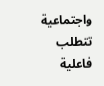واجتماعية تتطلب فاعلية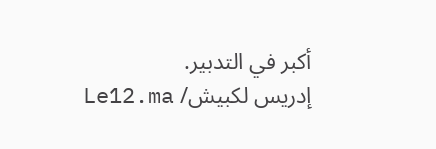أكبر في التدبير.
إدريس لكبيش/ Le12.ma